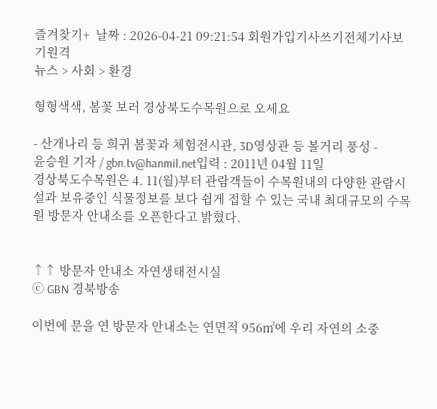즐겨찾기+  날짜 : 2026-04-21 09:21:54 회원가입기사쓰기전체기사보기원격
뉴스 > 사회 > 환경

형형색색, 봄꽃 보러 경상북도수목원으로 오세요

- 산개나리 등 희귀 봄꽃과 체험전시관, 3D영상관 등 볼거리 풍성 -
윤승원 기자 / gbn.tv@hanmil.net입력 : 2011년 04월 11일
경상북도수목원은 4. 11(월)부터 관람객들이 수목원내의 다양한 관람시설과 보유중인 식물정보를 보다 쉽게 접할 수 있는 국내 최대규모의 수목원 방문자 안내소를 오픈한다고 밝혔다.


↑↑ 방문자 안내소 자연생태전시실
ⓒ GBN 경북방송

이번에 문을 연 방문자 안내소는 연면적 956㎡에 우리 자연의 소중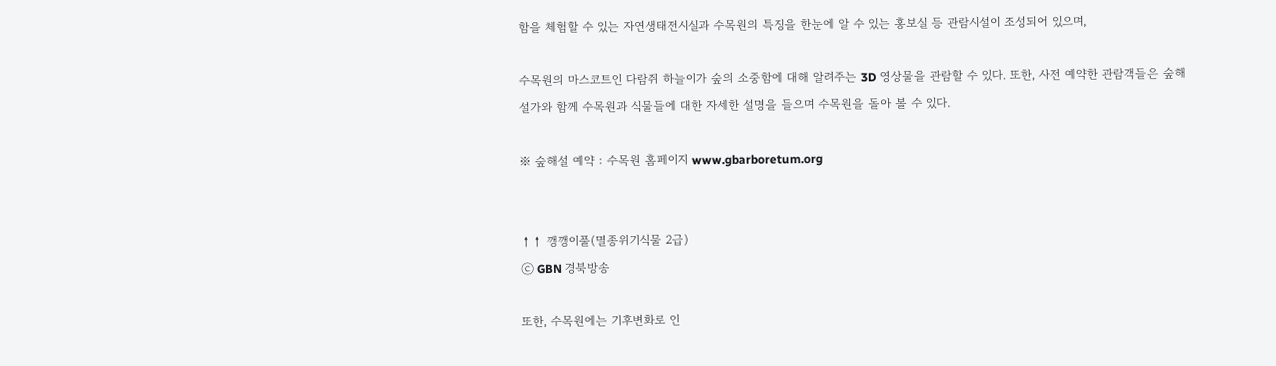함을 체험할 수 있는 자연생태전시실과 수목원의 특징을 한눈에 알 수 있는 홍보실 등 관람시설이 조성되어 있으며,

수목원의 마스코트인 다람쥐 하늘이가 숲의 소중함에 대해 알려주는 3D 영상물을 관람할 수 있다. 또한, 사전 예약한 관람객들은 숲해설가와 함께 수목원과 식물들에 대한 자세한 설명을 들으며 수목원을 돌아 볼 수 있다.

※ 숲해설 예약 : 수목원 홈페이지 www.gbarboretum.org


↑↑ 깽깽이풀(멸종위기식물 2급)
ⓒ GBN 경북방송

또한, 수목원에는 기후변화로 인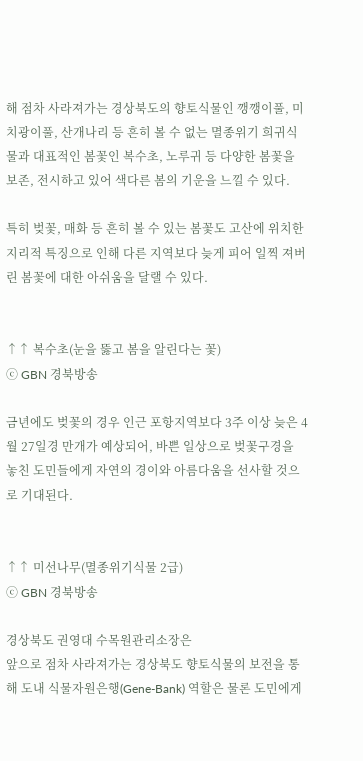해 점차 사라져가는 경상북도의 향토식물인 깽깽이풀, 미치광이풀, 산개나리 등 흔히 볼 수 없는 멸종위기 희귀식물과 대표적인 봄꽃인 복수초, 노루귀 등 다양한 봄꽃을 보존, 전시하고 있어 색다른 봄의 기운을 느낄 수 있다.

특히 벚꽃, 매화 등 흔히 볼 수 있는 봄꽃도 고산에 위치한 지리적 특징으로 인해 다른 지역보다 늦게 피어 일찍 져버린 봄꽃에 대한 아쉬움을 달랠 수 있다.


↑↑ 복수초(눈을 뚫고 봄을 알린다는 꽃)
ⓒ GBN 경북방송

금년에도 벚꽃의 경우 인근 포항지역보다 3주 이상 늦은 4월 27일경 만개가 예상되어, 바쁜 일상으로 벚꽃구경을 놓친 도민들에게 자연의 경이와 아름다움을 선사할 것으로 기대된다.


↑↑ 미선나무(멸종위기식물 2급)
ⓒ GBN 경북방송

경상북도 권영대 수목원관리소장은
앞으로 점차 사라져가는 경상북도 향토식물의 보전을 통해 도내 식물자원은행(Gene-Bank) 역할은 물론 도민에게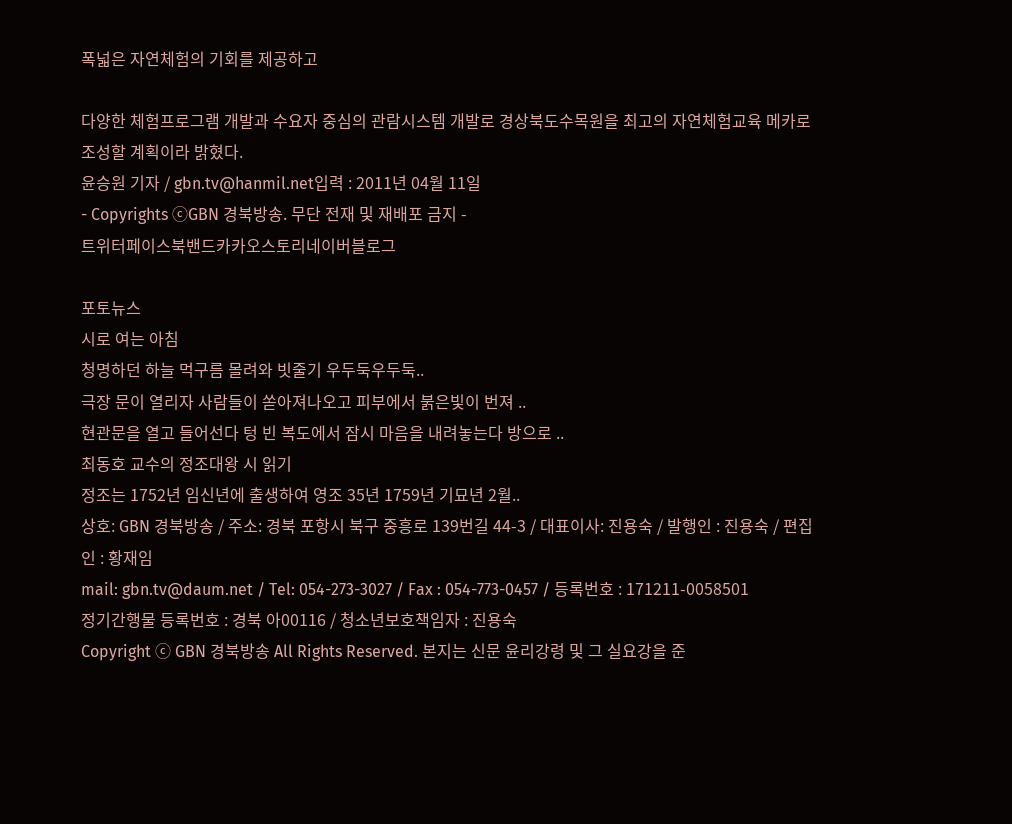폭넓은 자연체험의 기회를 제공하고

다양한 체험프로그램 개발과 수요자 중심의 관람시스템 개발로 경상북도수목원을 최고의 자연체험교육 메카로 조성할 계획이라 밝혔다.
윤승원 기자 / gbn.tv@hanmil.net입력 : 2011년 04월 11일
- Copyrights ⓒGBN 경북방송. 무단 전재 및 재배포 금지 -
트위터페이스북밴드카카오스토리네이버블로그

포토뉴스
시로 여는 아침
청명하던 하늘 먹구름 몰려와 빗줄기 우두둑우두둑..
극장 문이 열리자 사람들이 쏟아져나오고 피부에서 붉은빛이 번져 ..
현관문을 열고 들어선다 텅 빈 복도에서 잠시 마음을 내려놓는다 방으로 ..
최동호 교수의 정조대왕 시 읽기
정조는 1752년 임신년에 출생하여 영조 35년 1759년 기묘년 2월..
상호: GBN 경북방송 / 주소: 경북 포항시 북구 중흥로 139번길 44-3 / 대표이사: 진용숙 / 발행인 : 진용숙 / 편집인 : 황재임
mail: gbn.tv@daum.net / Tel: 054-273-3027 / Fax : 054-773-0457 / 등록번호 : 171211-0058501
정기간행물 등록번호 : 경북 아00116 / 청소년보호책임자 : 진용숙
Copyright ⓒ GBN 경북방송 All Rights Reserved. 본지는 신문 윤리강령 및 그 실요강을 준